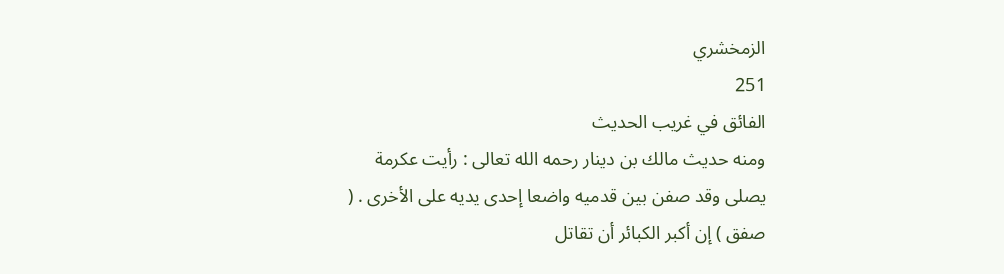الزمخشري
251
الفائق في غريب الحديث
ومنه حديث مالك بن دينار رحمه الله تعالى : رأيت عكرمة يصلى وقد صفن بين قدميه واضعا إحدى يديه على الأخرى . ( صفق ) إن أكبر الكبائر أن تقاتل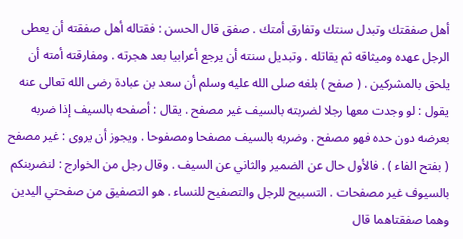أهل صفقتك وتبدل سنتك وتفارق أمتك . صفق قال الحسن : فقتاله أهل صفقته أن يعطى الرجل عهده وميثاقه ثم يقاتله . وتبديل سنته أن يرجع أعرابيا بعد هجرته . ومفارقته أمته أن يلحق بالمشركين . ( صفح ) بلغه صلى الله عليه وسلم أن سعد بن عبادة رضى الله تعالى عنه يقول : لو وجدت معها رجلا لضربته بالسيف غير مصفح . يقال : أصفحه بالسيف إذا ضربه بعرضه دون حده فهو مصفح . وضربه بالسيف مصفحا ومصفوحا . ويجوز أن يروى : غير مصفح ( بفتح الفاء ) . فالأول حال عن الضمير والثاني عن السيف . وقال رجل من الخوارج : لنضربنكم بالسيوف غير مصفحات . التسبيح للرجل والتصفيح للنساء . هو التصفيق من صفحتي اليدين وهما صفقتاهما قال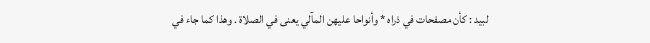لبيد : كأن مصفحات في ذراه * وأنواحا عليهن المآلي يعنى في الصلاة . وهذا كما جاء في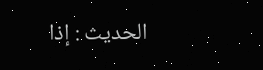الحديث : إذا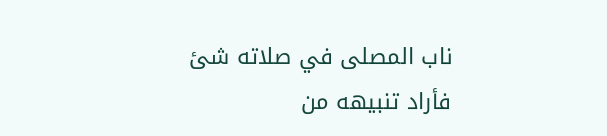ناب المصلى في صلاته شئ فأراد تنبيهه من